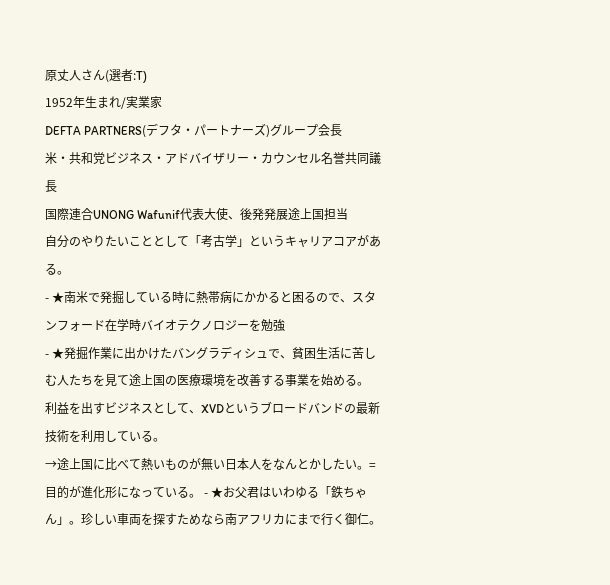原丈人さん(選者:T)
1952年生まれ/実業家
DEFTA PARTNERS(デフタ・パートナーズ)グループ会長
米・共和党ビジネス・アドバイザリー・カウンセル名誉共同議長
国際連合UNONG Wafunif代表大使、後発発展途上国担当
自分のやりたいこととして「考古学」というキャリアコアがある。
- ★南米で発掘している時に熱帯病にかかると困るので、スタンフォード在学時バイオテクノロジーを勉強
- ★発掘作業に出かけたバングラディシュで、貧困生活に苦しむ人たちを見て途上国の医療環境を改善する事業を始める。
利益を出すビジネスとして、XVDというブロードバンドの最新技術を利用している。
→途上国に比べて熱いものが無い日本人をなんとかしたい。=目的が進化形になっている。 - ★お父君はいわゆる「鉄ちゃん」。珍しい車両を探すためなら南アフリカにまで行く御仁。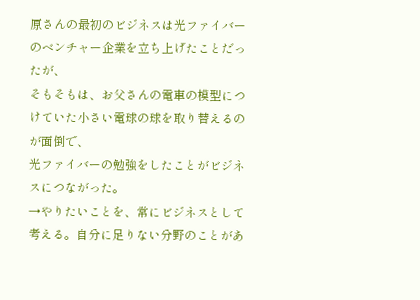原さんの最初のビジネスは光ファイバーのベンチャー企業を立ち上げたことだったが、
そもそもは、お父さんの電車の模型につけていた小さい電球の球を取り替えるのが面倒で、
光ファイバーの勉強をしたことがビジネスにつながった。
→やりたいことを、常にビジネスとして考える。自分に足りない分野のことがあ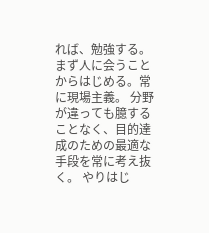れば、勉強する。 まず人に会うことからはじめる。常に現場主義。 分野が違っても臆することなく、目的達成のための最適な手段を常に考え抜く。 やりはじ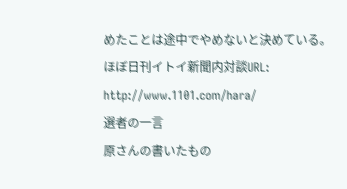めたことは途中でやめないと決めている。
ほぼ日刊イトイ新聞内対談URL: http://www.1101.com/hara/
選者の一言
原さんの書いたもの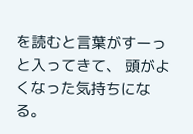を読むと言葉がすーっと入ってきて、 頭がよくなった気持ちになる。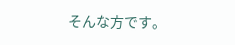そんな方です。